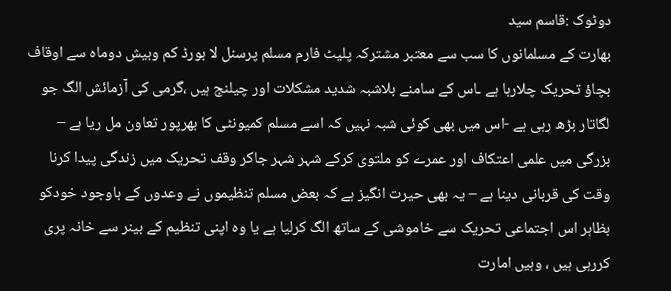دوٹوک :قاسم سید
بھارت کے مسلمانوں کا سب سے معتبر مشترکہ پلیٹ فارم مسلم پرسنل لا بورڈ کم وبیش دوماہ سے اوقاف بچاؤ تحریک چلارہا ہے ـاس کے سامنے بلاشبہ شدید مشکلات اور چیلنج ہیں ،گرمی کی آزمائش الگ جو لگاتار بڑھ رہی ہے -اس میں بھی کوئی شبہ نہیں کہ اسے مسلم کمیونٹی کا بھرپور تعاون مل ریا ہے – بزرگی میں علمی اعتکاف اور عمرے کو ملتوی کرکے شہر شہر جاکر وقف تحریک میں زندگی پیدا کرنا وقت کی قربانی دینا ہے – یہ بھی حیرت انگیز ہے کہ بعض مسلم تنظیموں نے وعدوں کے باوجود خودکو بظاہر اس اجتماعی تحریک سے خاموشی کے ساتھ الگ کرلیا ہے یا وہ اپنی تنظیم کے بینر سے خانہ پری کررہی ہیں ، وہیں امارت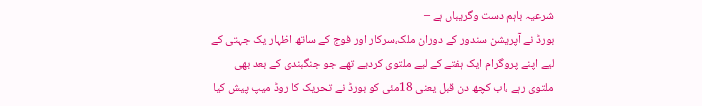شرعیہ باہم دست وگریباں ہے –
بورڈ نے آپریشن سندور کے دوران ملک،سرکار اور فوج کے ساتھ اظہار یک جہتی کے لیے اپنے پروگرام ایک ہفتے کے لیے ملتوی کردیے تھے جو جنگبندی کے بعد بھی ملتوی رہے ،اب کچھ دن قبل یعنی 18مئی کو بورڈ نے تحریک کا روڈ میپ پیش کیا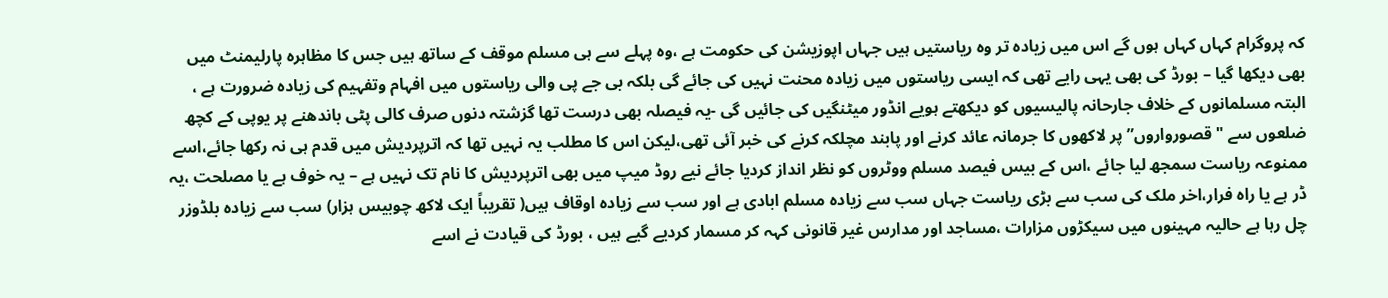کہ پروگرام کہاں کہاں ہوں گے اس میں زیادہ تر وہ ریاستیں ہیں جہاں اپوزیشن کی حکومت ہے ،وہ پہلے سے ہی مسلم موقف کے ساتھ ہیں جس کا مظاہرہ پارلیمنٹ میں بھی دیکھا گیا – بورڈ کی بھی یہی رایے تھی کہ ایسی ریاستوں میں زیادہ محنت نہیں کی جائے گی بلکہ بی جے پی والی ریاستوں میں افہام وتفہیم کی زیادہ ضرورت ہے ، البتہ مسلمانوں کے خلاف جارحانہ پالیسیوں کو دیکھتے ہویے انڈور میٹنگیں کی جائیں گی -یہ فیصلہ بھی درست تھا گزشتہ دنوں صرف کالی پٹی باندھنے پر یوپی کے کچھ ضلعوں سے "قصورواروں” پر لاکھوں کا جرمانہ عائد کرنے اور پابند مچلکہ کرنے کی خبر آئی تھی،لیکن اس کا مطلب یہ نہیں تھا کہ اترپردیش میں قدم ہی نہ رکھا جائے،اسے ممنوعہ ریاست سمجھ لیا جائے ،اس کے بیس فیصد مسلم ووٹروں کو نظر انداز کردیا جائے نیے روڈ میپ میں بھی اترپردیش کا نام تک نہیں ہے – یہ خوف ہے یا مصلحت ،یہ ڈر ہے یا راہ فرار،اخر ملک کی سب سے بڑی ریاست جہاں سب سے زیادہ مسلم ابادی ہے اور سب سے زیادہ اوقاف ہیں( تقریباً ایک لاکھ چوبیس ہزار) سب سے زیادہ بلڈوزر چل رہا ہے حالیہ مہینوں میں سیکڑوں مزارات ،مساجد اور مدارس غیر قانونی کہہ کر مسمار کردیے گیے ہیں ، بورڈ کی قیادت نے اسے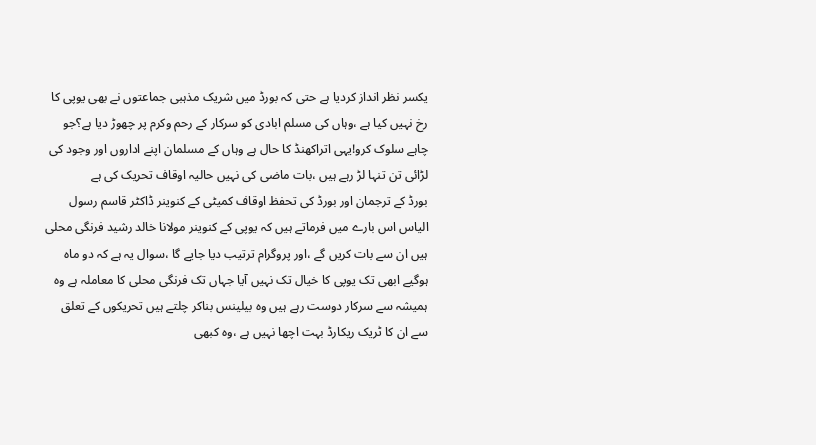یکسر نظر انداز کردیا ہے حتی کہ بورڈ میں شریک مذہبی جماعتوں نے بھی یوپی کا رخ نہیں کیا ہے ،وہاں کی مسلم ابادی کو سرکار کے رحم وکرم پر چھوڑ دیا ہے؟جو چاہے سلوک کرو!یہی اتراکھنڈ کا حال ہے وہاں کے مسلمان اپنے اداروں اور وجود کی لڑائی تن تنہا لڑ رہے ہیں ،بات ماضی کی نہیں حالیہ اوقاف تحریک کی ہے
بورڈ کے ترجمان اور بورڈ کی تحفظ اوقاف کمیٹی کے کنوینر ڈاکٹر قاسم رسول الیاس اس بارے میں فرماتے ہیں کہ یوپی کے کنوینر مولانا خالد رشید فرنگی محلی ہیں ان سے بات کریں گے ،اور پروگرام ترتیب دیا جایے گا ،سوال یہ ہے کہ دو ماہ ہوگیے ابھی تک یوپی کا خیال تک نہیں آیا جہاں تک فرنگی محلی کا معاملہ ہے وہ ہمیشہ سے سرکار دوست رہے ہیں وہ بیلینس بناکر چلتے ہیں تحریکوں کے تعلق سے ان کا ٹریک ریکارڈ بہت اچھا نہیں ہے ،وہ کبھی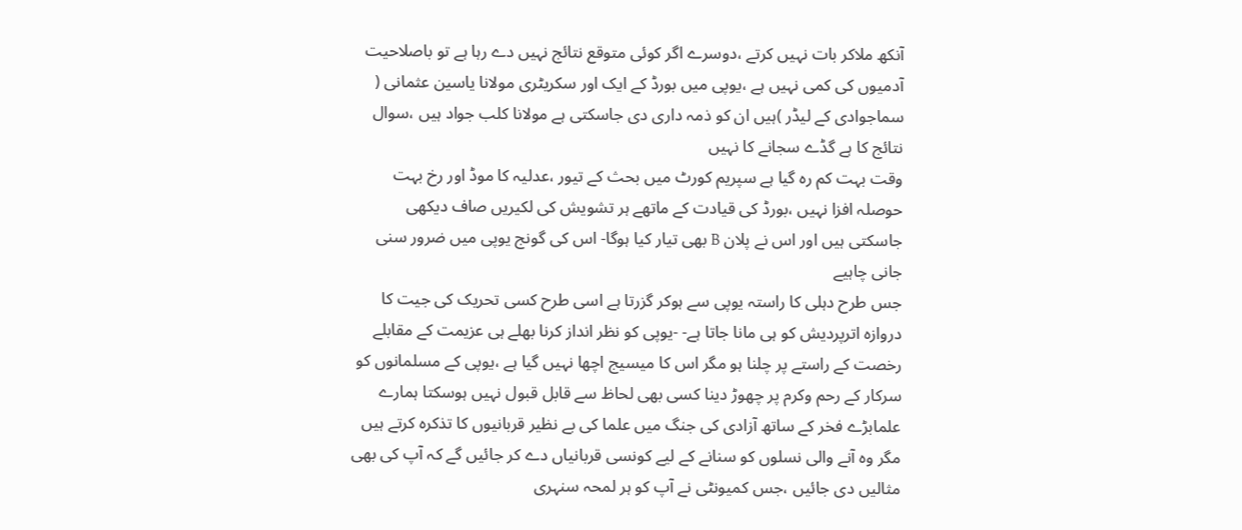آنکھ ملاکر بات نہیں کرتے ،دوسرے اگر کوئی متوقع نتائج نہیں دے رہا ہے تو باصلاحیت آدمیوں کی کمی نہیں ہے ،یوپی میں بورڈ کے ایک اور سکریٹری مولانا یاسین عثمانی ( سماجوادی کے لیڈر )ہیں ان کو ذمہ داری دی جاسکتی ہے مولانا کلب جواد ہیں ،سوال نتائج کا ہے گڈے سجانے کا نہیں
وقت بہت کم رہ گیا ہے سپریم کورٹ میں بحث کے تیور ،عدلیہ کا موڈ اور رخ بہت حوصلہ افزا نہیں ،بورڈ کی قیادت کے ماتھے ہر تشویش کی لکیریں صاف دیکھی جاسکتی ہیں اور اس نے پلان B بھی تیار کیا ہوگا- اس کی گونج یوپی میں ضرور سنی جانی چاہیے
جس طرح دہلی کا راستہ یوپی سے ہوکر گزرتا ہے اسی طرح کسی تحریک کی جیت کا دروازہ اترپردیش کو ہی مانا جاتا ہے- -یوپی کو نظر انداز کرنا بھلے ہی عزیمت کے مقابلے رخصت کے راستے پر چلنا ہو مگر اس کا میسیج اچھا نہیں گیا ہے ،یوپی کے مسلمانوں کو سرکار کے رحم وکرم پر چھوڑ دینا کسی بھی لحاظ سے قابل قبول نہیں ہوسکتا ہمارے علمابڑے فخر کے ساتھ آزادی کی جنگ میں علما کی بے نظیر قربانیوں کا تذکرہ کرتے ہیں مگر وہ آنے والی نسلوں کو سنانے کے لیے کونسی قربانیاں دے کر جائیں گے کہ آپ کی بھی مثالیں دی جائیں ،جس کمیونٹی نے آپ کو ہر لمحہ سنہری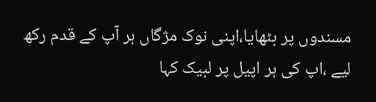مسندوں پر بٹھایا،اپنی نوک مژگاں ہر آپ کے قدم رکھ لیے ،اپ کی ہر اپیل پر لبیک کہا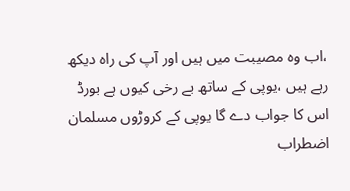،اب وہ مصیبت میں ہیں اور آپ کی راہ دیکھ رہے ہیں ،یوپی کے ساتھ بے رخی کیوں ہے بورڈ اس کا جواب دے گا یوپی کے کروڑوں مسلمان اضطراب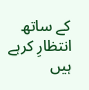کے ساتھ انتظارِ کرہے ہیں